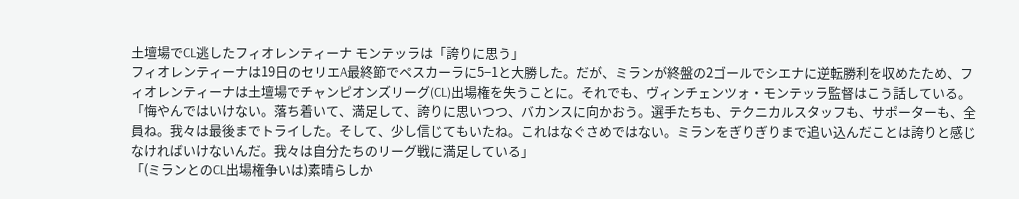土壇場でCL逃したフィオレンティーナ モンテッラは「誇りに思う」
フィオレンティーナは19日のセリエA最終節でペスカーラに5−1と大勝した。だが、ミランが終盤の2ゴールでシエナに逆転勝利を収めたため、フィオレンティーナは土壇場でチャンピオンズリーグ(CL)出場権を失うことに。それでも、ヴィンチェンツォ・モンテッラ監督はこう話している。
「悔やんではいけない。落ち着いて、満足して、誇りに思いつつ、バカンスに向かおう。選手たちも、テクニカルスタッフも、サポーターも、全員ね。我々は最後までトライした。そして、少し信じてもいたね。これはなぐさめではない。ミランをぎりぎりまで追い込んだことは誇りと感じなければいけないんだ。我々は自分たちのリーグ戦に満足している」
「(ミランとのCL出場権争いは)素晴らしか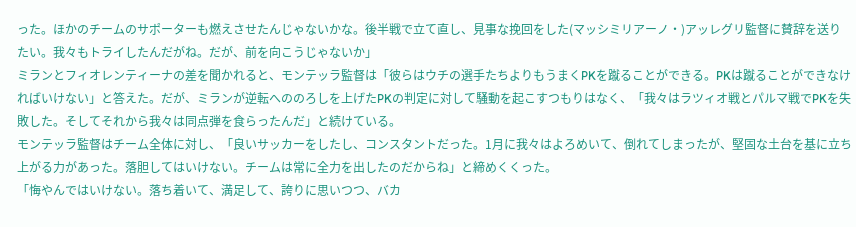った。ほかのチームのサポーターも燃えさせたんじゃないかな。後半戦で立て直し、見事な挽回をした(マッシミリアーノ・)アッレグリ監督に賛辞を送りたい。我々もトライしたんだがね。だが、前を向こうじゃないか」
ミランとフィオレンティーナの差を聞かれると、モンテッラ監督は「彼らはウチの選手たちよりもうまくPKを蹴ることができる。PKは蹴ることができなければいけない」と答えた。だが、ミランが逆転へののろしを上げたPKの判定に対して騒動を起こすつもりはなく、「我々はラツィオ戦とパルマ戦でPKを失敗した。そしてそれから我々は同点弾を食らったんだ」と続けている。
モンテッラ監督はチーム全体に対し、「良いサッカーをしたし、コンスタントだった。1月に我々はよろめいて、倒れてしまったが、堅固な土台を基に立ち上がる力があった。落胆してはいけない。チームは常に全力を出したのだからね」と締めくくった。
「悔やんではいけない。落ち着いて、満足して、誇りに思いつつ、バカ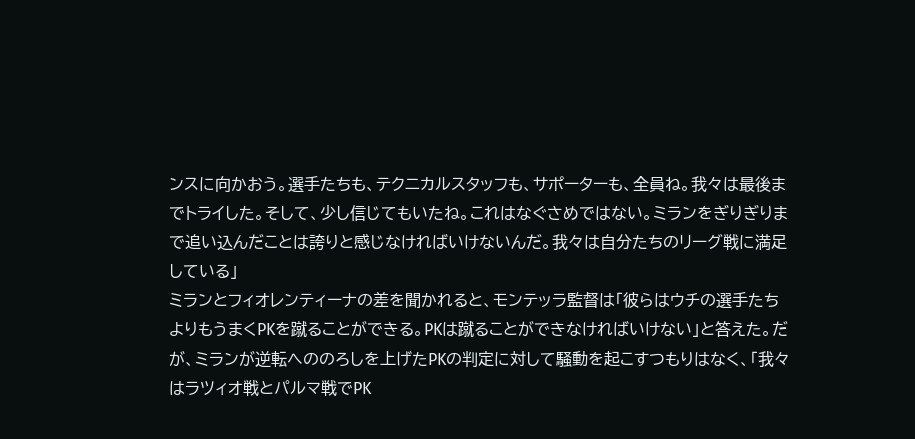ンスに向かおう。選手たちも、テクニカルスタッフも、サポーターも、全員ね。我々は最後までトライした。そして、少し信じてもいたね。これはなぐさめではない。ミランをぎりぎりまで追い込んだことは誇りと感じなければいけないんだ。我々は自分たちのリーグ戦に満足している」
ミランとフィオレンティーナの差を聞かれると、モンテッラ監督は「彼らはウチの選手たちよりもうまくPKを蹴ることができる。PKは蹴ることができなければいけない」と答えた。だが、ミランが逆転へののろしを上げたPKの判定に対して騒動を起こすつもりはなく、「我々はラツィオ戦とパルマ戦でPK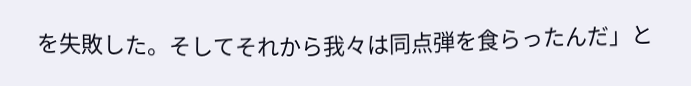を失敗した。そしてそれから我々は同点弾を食らったんだ」と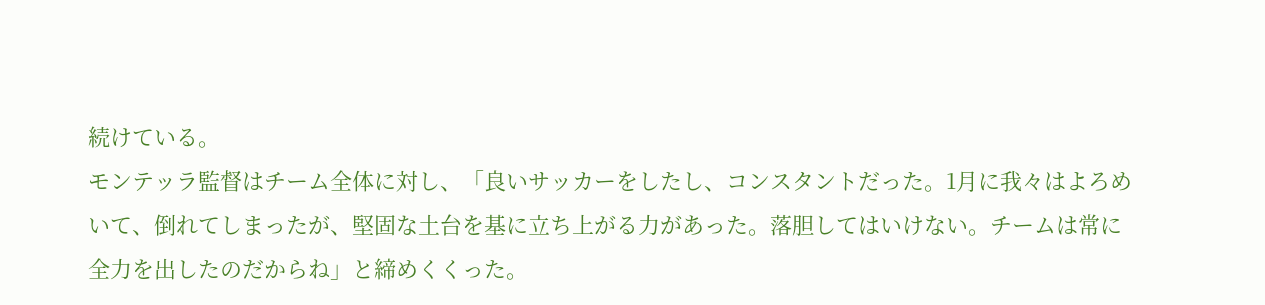続けている。
モンテッラ監督はチーム全体に対し、「良いサッカーをしたし、コンスタントだった。1月に我々はよろめいて、倒れてしまったが、堅固な土台を基に立ち上がる力があった。落胆してはいけない。チームは常に全力を出したのだからね」と締めくくった。